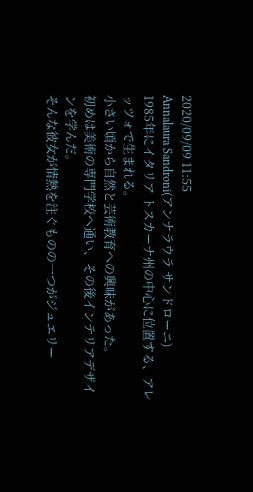2020/09/09 11:55
Annalaura Sandroni(アンナラウラ サンドローニ)
1985年にイタリア トスカーナ州の中心に位置する、アレッツォで生まれる。
小さい頃から自然と芸術教育への興味があった。
初めは美術の専門学校へ通い、その後インテリアデザインを学んだ。
そんな彼女が情熱を注ぐものの一つがジュエリー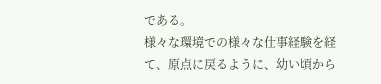である。
様々な環境での様々な仕事経験を経て、原点に戻るように、幼い頃から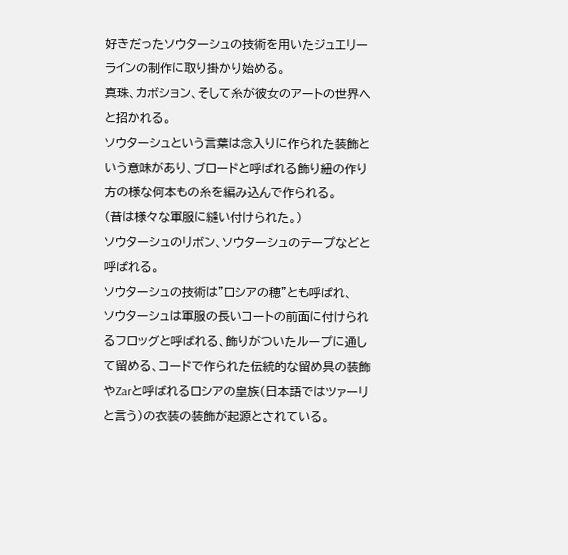好きだったソウターシュの技術を用いたジュエリーラインの制作に取り掛かり始める。
真珠、カボション、そして糸が彼女のアートの世界へと招かれる。
ソウターシュという言葉は念入りに作られた装飾という意味があり、ブロードと呼ばれる飾り紐の作り方の様な何本もの糸を編み込んで作られる。
(昔は様々な軍服に縫い付けられた。)
ソウターシュのリボン、ソウターシュのテープなどと呼ばれる。
ソウターシュの技術は"ロシアの穂"とも呼ばれ、
ソウターシュは軍服の長いコートの前面に付けられるフロッグと呼ばれる、飾りがついたループに通して留める、コードで作られた伝統的な留め具の装飾やZarと呼ばれるロシアの皇族(日本語ではツァーリと言う)の衣装の装飾が起源とされている。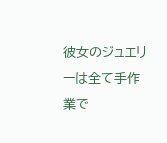彼女のジュエリーは全て手作業で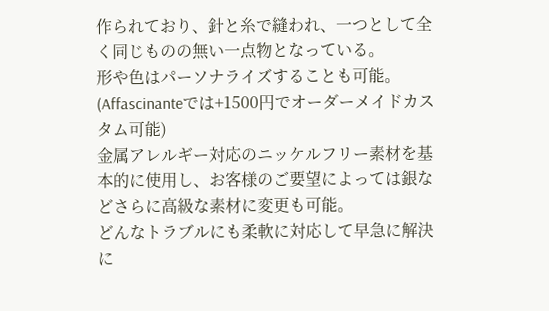作られており、針と糸で縫われ、一つとして全く同じものの無い一点物となっている。
形や色はパーソナライズすることも可能。
(Affascinanteでは+1500円でオーダーメイドカスタム可能)
金属アレルギー対応のニッケルフリー素材を基本的に使用し、お客様のご要望によっては銀などさらに高級な素材に変更も可能。
どんなトラブルにも柔軟に対応して早急に解決に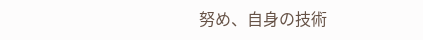努め、自身の技術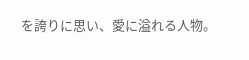を誇りに思い、愛に溢れる人物。